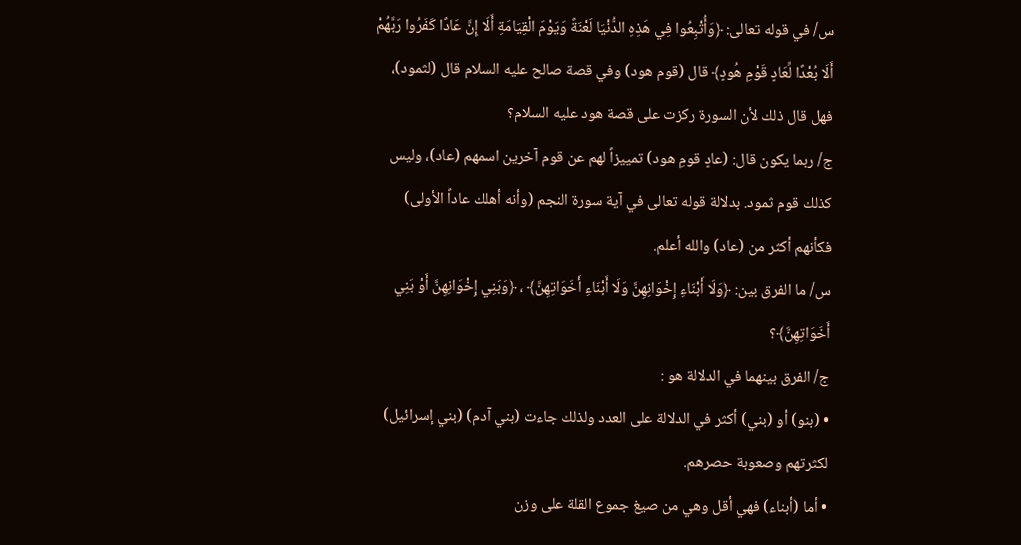س/ في قوله تعالى: ﴿وَأُتْبِعُوا فِي هَذِهِ الدُّنْيَا لَعْنَةً وَيَوْمَ الْقِيَامَةِ أَلَا إِنَّ عَادًا كَفَرُوا رَبَّهُمْ أَلَا بُعْدًا لِّعَادٍ قَوْمِ هُودٍ﴾ قال (قوم هود) وفي قصة صالح عليه السلام قال (لثمود)، فهل قال ذلك لأن السورة ركزت على قصة هود عليه السلام؟
ج/ ربما يكون قال: (عادٍ قومِ هود) تمييزاً لهم عن قوم آخرين اسمهم (عاد)، وليس كذلك قوم ثمود. بدلالة قوله تعالى في آية سورة النجم (وأنه أهلك عاداً الأولى) فكأنهم أكثر من (عاد) والله أعلم.
س/ ما الفرق بين: ﴿وَلَا أَبْنَاءِ إِخْوَانِهِنَّ وَلَا أَبْنَاءِ أَخَوَاتِهِنَّ﴾ ، ﴿وَبَنِي إِخْوَانِهِنَّ أَوْ بَنِي أَخَوَاتِهِنَّ﴾؟
ج/ الفرق بينهما في الدلالة هو :
• (بنو) أو (بني) أكثر في الدلالة على العدد ولذلك جاءت (بني آدم) (بني إسرائيل) لكثرتهم وصعوبة حصرهم.
• أما (أبناء) فهي أقل وهي من صيغ جموع القلة على وزن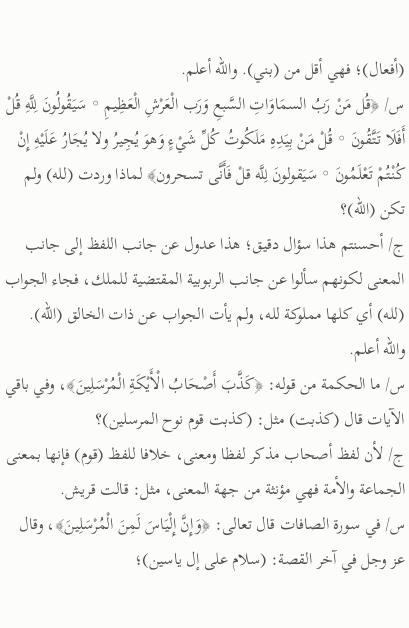(أفعال)؛ فهي أقل من (بني). والله أعلم.
س/ ﴿قُل مَنْ رَبُ السمَاوَاتِ السَّبعِ وَرَب الْعَرْشِ الْعَظِيمِ ◦ سَيَقُولُونَ لِلَّهِ قُلْ أَفَلَا تَتَّقُونَ ◦ قُلْ مَنْ بِيَدِهِ مَلَكُوتُ كُلِّ شَيْءٍ وَهوَ يُجِيرُ ولا يُجَارُ عَلَيْهِ إِنْ كُنْتُمْ تَعْلَمُونَ ◦ سَيَقولونَ لِلَّه قلْ فَأَنَّى تسحرون﴾ لماذا وردت (لله) ولم تكن (الله)؟
ج/ أحسنتم هذا سؤال دقيق؛ هذا عدول عن جانب اللفظ إلى جانب المعنى لكونهم سألوا عن جانب الربوبية المقتضية للملك، فجاء الجواب (لله) أي كلها مملوكة لله، ولم يأت الجواب عن ذات الخالق (الله). والله أعلم.
س/ ما الحكمة من قوله: ﴿كَذَّبَ أَصْحَابُ الْأَيْكَةِ الْمُرْسَلِينَ﴾، وفي باقي الآيات قال (كذبت) مثل: (كذبت قوم نوح المرسلين)؟
ج/ لأن لفظ أصحاب مذكر لفظا ومعنى، خلافا للفظ (قوم) فإنها بمعنى الجماعة والأمة فهي مؤنثة من جهة المعنى، مثل: قالت قريش.
س/ في سورة الصافات قال تعالى: ﴿وَإِنَّ إِلْيَاسَ لَمِنَ الْمُرْسَلِينَ﴾، وقال عز وجل في آخر القصة: (سلام على إل ياسين)؛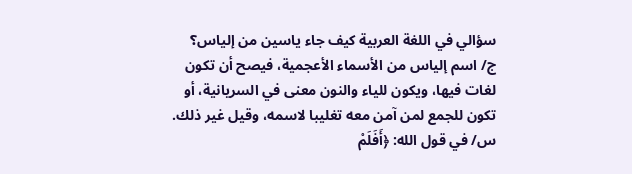سؤالي في اللغة العربية كيف جاء ياسين من إلياس؟
ج/ اسم إلياس من الأسماء الأعجمية، فيصح أن تكون لغات فيها، ويكون للياء والنون معنى في السريانية، أو تكون للجمع لمن آمن معه تغليبا لاسمه، وقيل غير ذلك.
س/ في قول الله: ﴿أَفَلَمْ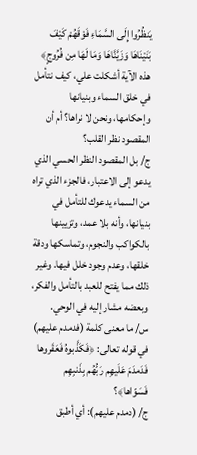يَنظُرُوا إِلَى السَّمَاءِ فَوْقَهُمْ كَيْفَ بَنَيْنَاهَا وَزَيَّنَّاهَا وَمَا لَهَا مِن فُرُوجٍ﴾ هذه الآية أشكلت علي، كيف نتأمل في خلق السماء وبنيانها وإحكامها، ونحن لا نراها؟ أم أن المقصود نظر القلب؟
ج/ بل المقصود النظر الحسي الذي يدعو إلى الاعتبار، فالجزء الذي تراه من السماء يدعوك للتأمل في بنيانها، وأنه بلا عمد، وتزيينها بالكواكب والنجوم، وتماسكها ودقة خلقها، وعدم وجود خلل فيها. وغير ذلك مما يفتح للعبد بالتأمل والفكر، وبعضه مشار إليه في الوحي.
س/ ما معنى كلمة (فدمدم عليهم) في قوله تعالى: ﴿فَكَذَّبوهُ فَعَقَروها فَدَمدَمَ عَلَيهِم رَبُّهُم بِذَنبِهِم فَسَوّاها﴾؟
ج/ (دمدم عليهم): أي أطبق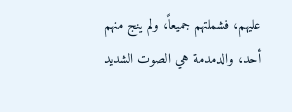عليهم، فشملتهم جميعاً، ولم ينج منهم أحد، والدمدمة هي الصوت الشديد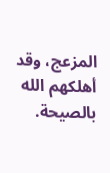المزعج، وقد أهلكهم الله بالصيحة.